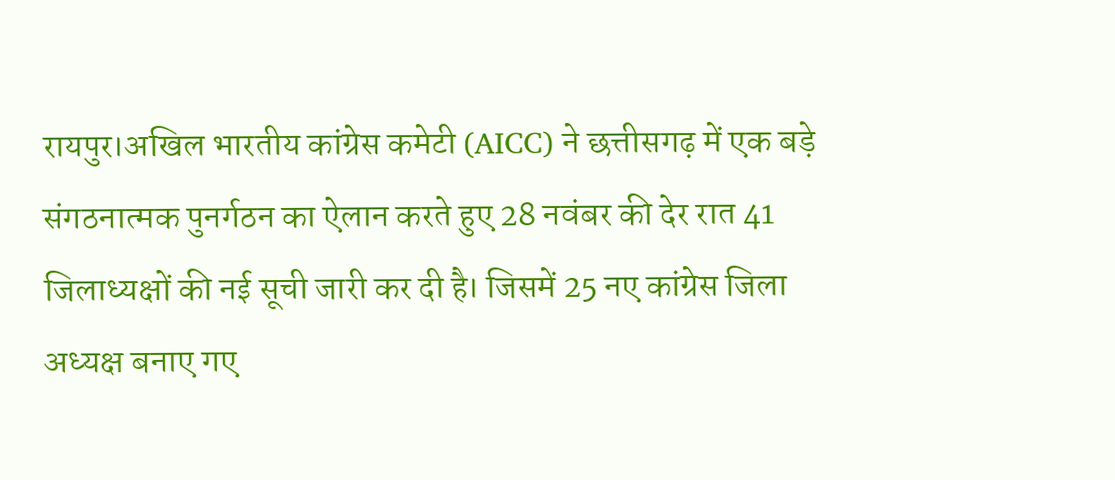रायपुर।अखिल भारतीय कांग्रेस कमेटी (AICC) ने छत्तीसगढ़ में एक बड़े संगठनात्मक पुनर्गठन का ऐलान करते हुए 28 नवंबर की देर रात 41 जिलाध्यक्षों की नई सूची जारी कर दी है। जिसमें 25 नए कांग्रेस जिला अध्यक्ष बनाए गए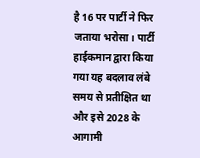है 16 पर पार्टी ने फिर जताया भरोसा। पार्टी हाईकमान द्वारा किया गया यह बदलाव लंबे समय से प्रतीक्षित था और इसे 2028 के आगामी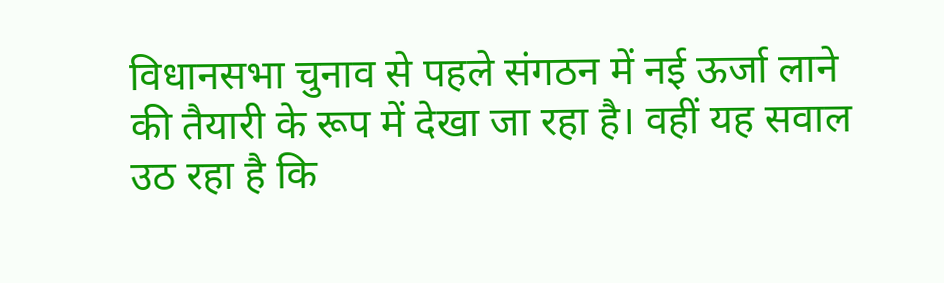विधानसभा चुनाव से पहले संगठन में नई ऊर्जा लाने की तैयारी के रूप में देखा जा रहा है। वहीं यह सवाल उठ रहा है कि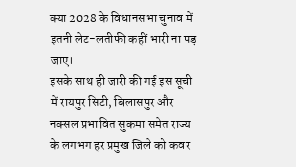क्या 2028 के विधानसभा चुनाव में इतनी लेट-लतीफी कहीं भारी ना पड़ जाए।
इसके साथ ही जारी की गई इस सूची में रायपुर सिटी, बिलासपुर और नक्सल प्रभावित सुकमा समेत राज्य के लगभग हर प्रमुख जिले को कवर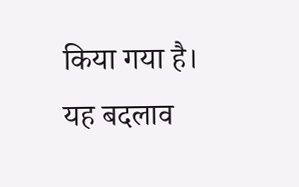किया गया है। यह बदलाव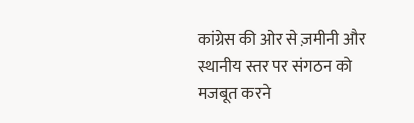कांग्रेस की ओर से ज़मीनी और स्थानीय स्तर पर संगठन को मजबूत करने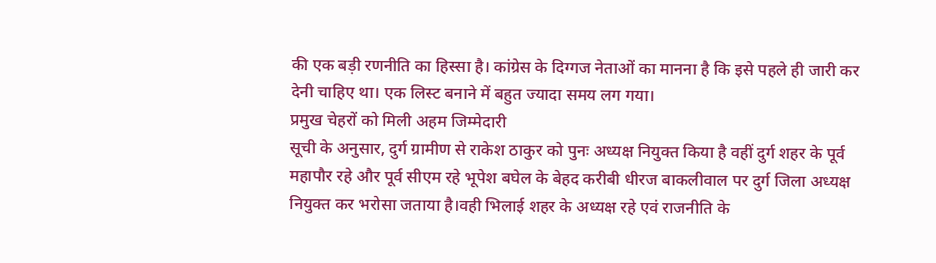की एक बड़ी रणनीति का हिस्सा है। कांग्रेस के दिग्गज नेताओं का मानना है कि इसे पहले ही जारी कर देनी चाहिए था। एक लिस्ट बनाने में बहुत ज्यादा समय लग गया।
प्रमुख चेहरों को मिली अहम जिम्मेदारी
सूची के अनुसार, दुर्ग ग्रामीण से राकेश ठाकुर को पुनः अध्यक्ष नियुक्त किया है वहीं दुर्ग शहर के पूर्व महापौर रहे और पूर्व सीएम रहे भूपेश बघेल के बेहद करीबी धीरज बाकलीवाल पर दुर्ग जिला अध्यक्ष नियुक्त कर भरोसा जताया है।वही भिलाई शहर के अध्यक्ष रहे एवं राजनीति के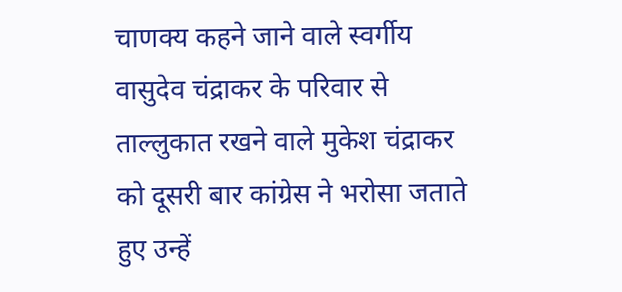चाणक्य कहने जाने वाले स्वर्गीय वासुदेव चंद्राकर के परिवार से ताल्लुकात रखने वाले मुकेश चंद्राकर को दूसरी बार कांग्रेस ने भरोसा जताते हुए उन्हें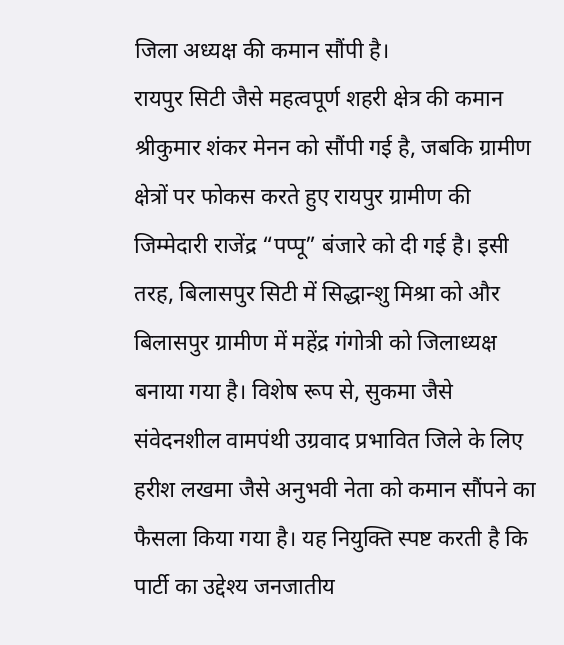जिला अध्यक्ष की कमान सौंपी है।
रायपुर सिटी जैसे महत्वपूर्ण शहरी क्षेत्र की कमान श्रीकुमार शंकर मेनन को सौंपी गई है, जबकि ग्रामीण क्षेत्रों पर फोकस करते हुए रायपुर ग्रामीण की जिम्मेदारी राजेंद्र “पप्पू” बंजारे को दी गई है। इसी तरह, बिलासपुर सिटी में सिद्धान्शु मिश्रा को और बिलासपुर ग्रामीण में महेंद्र गंगोत्री को जिलाध्यक्ष बनाया गया है। विशेष रूप से, सुकमा जैसे संवेदनशील वामपंथी उग्रवाद प्रभावित जिले के लिए हरीश लखमा जैसे अनुभवी नेता को कमान सौंपने का फैसला किया गया है। यह नियुक्ति स्पष्ट करती है कि पार्टी का उद्देश्य जनजातीय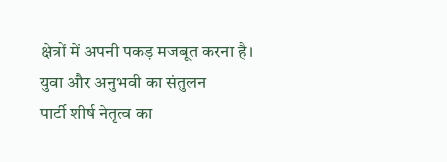क्षेत्रों में अपनी पकड़ मजबूत करना है।
युवा और अनुभवी का संतुलन
पार्टी शीर्ष नेतृत्व का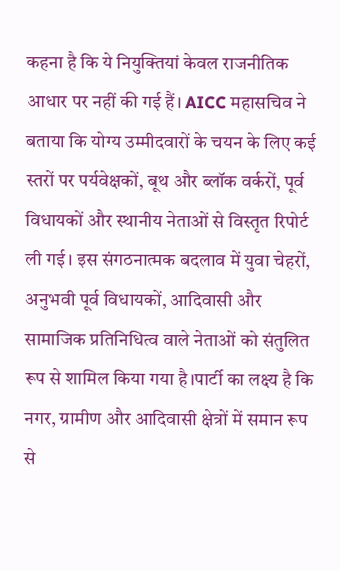कहना है कि ये नियुक्तियां केवल राजनीतिक आधार पर नहीं की गई हैं। AICC महासचिव ने बताया कि योग्य उम्मीदवारों के चयन के लिए कई स्तरों पर पर्यवेक्षकों, बूथ और ब्लॉक वर्करों, पूर्व विधायकों और स्थानीय नेताओं से विस्तृत रिपोर्ट ली गई। इस संगठनात्मक बदलाव में युवा चेहरों, अनुभवी पूर्व विधायकों, आदिवासी और सामाजिक प्रतिनिधित्व वाले नेताओं को संतुलित रूप से शामिल किया गया है।पार्टी का लक्ष्य है कि नगर, ग्रामीण और आदिवासी क्षेत्रों में समान रूप से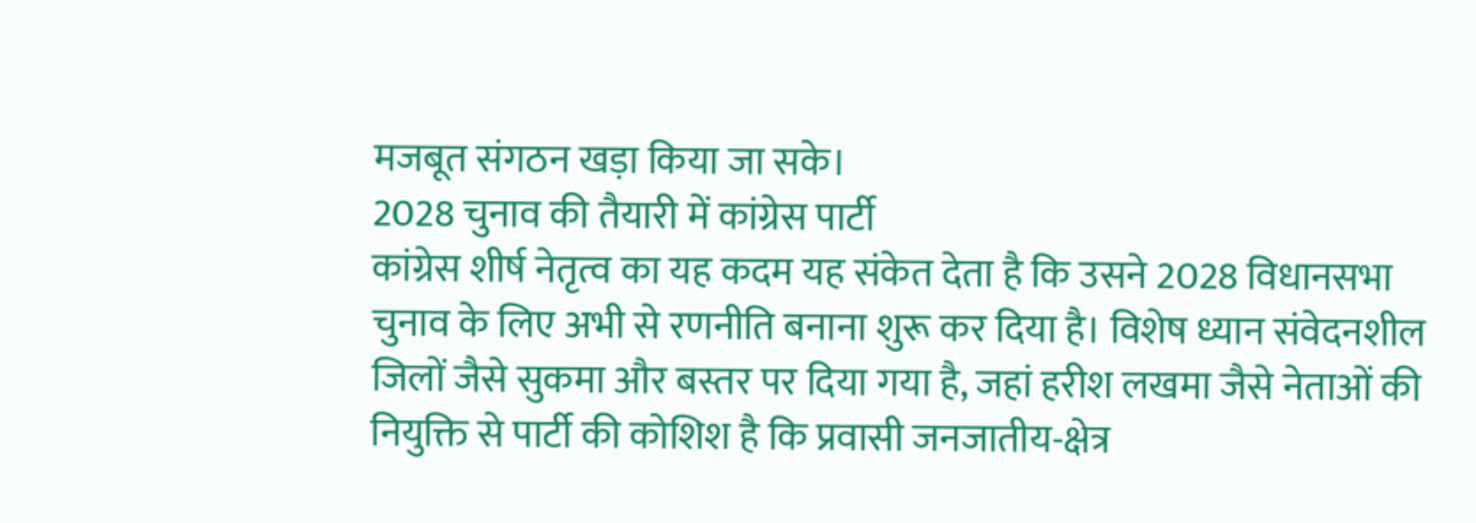मजबूत संगठन खड़ा किया जा सके।
2028 चुनाव की तैयारी में कांग्रेस पार्टी
कांग्रेस शीर्ष नेतृत्व का यह कदम यह संकेत देता है कि उसने 2028 विधानसभा चुनाव के लिए अभी से रणनीति बनाना शुरू कर दिया है। विशेष ध्यान संवेदनशील जिलों जैसे सुकमा और बस्तर पर दिया गया है, जहां हरीश लखमा जैसे नेताओं की नियुक्ति से पार्टी की कोशिश है कि प्रवासी जनजातीय-क्षेत्र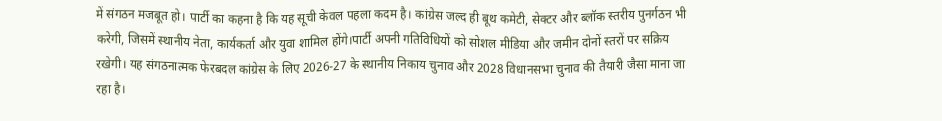में संगठन मजबूत हो। पार्टी का कहना है कि यह सूची केवल पहला कदम है। कांग्रेस जल्द ही बूथ कमेटी, सेक्टर और ब्लॉक स्तरीय पुनर्गठन भी करेगी, जिसमें स्थानीय नेता, कार्यकर्ता और युवा शामिल होंगे।पार्टी अपनी गतिविधियों को सोशल मीडिया और जमीन दोनों स्तरों पर सक्रिय रखेगी। यह संगठनात्मक फेरबदल कांग्रेस के लिए 2026-27 के स्थानीय निकाय चुनाव और 2028 विधानसभा चुनाव की तैयारी जैसा माना जा रहा है।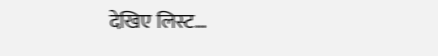देखिए लिस्ट…